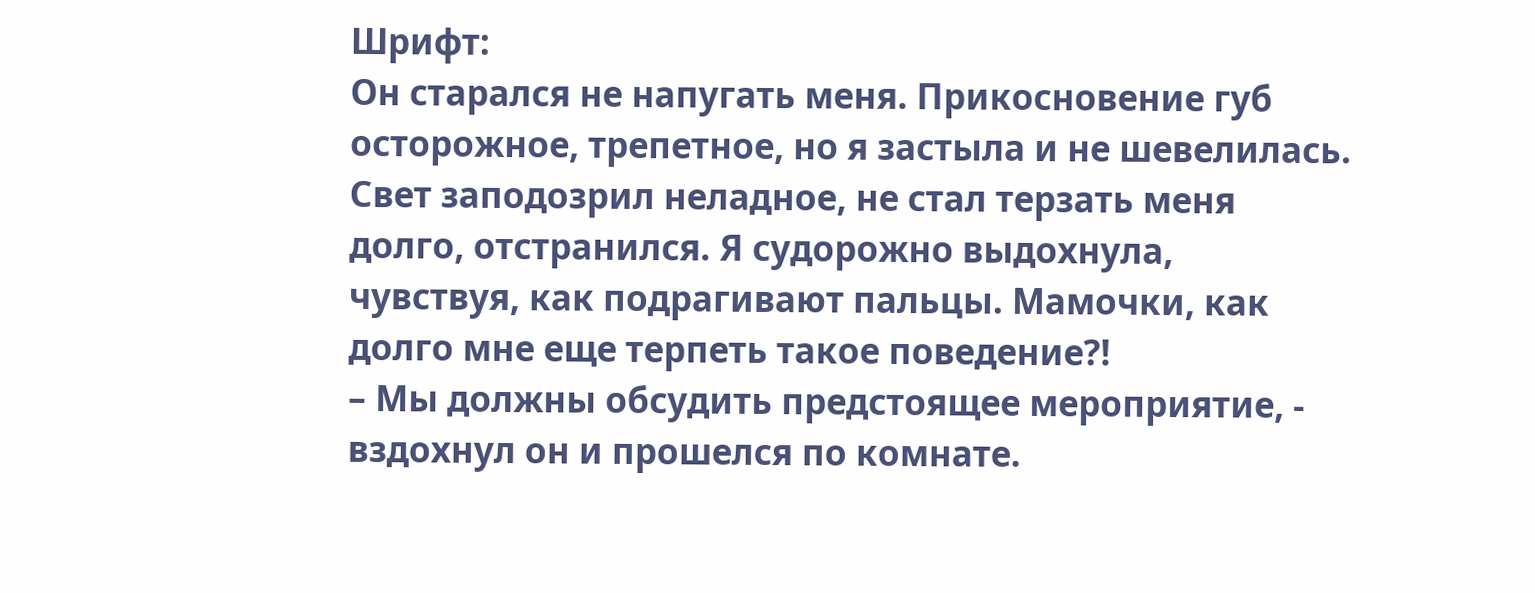Шрифт:
Он старался не напугать меня. Прикосновение губ осторожное, трепетное, но я застыла и не шевелилась. Свет заподозрил неладное, не стал терзать меня долго, отстранился. Я судорожно выдохнула, чувствуя, как подрагивают пальцы. Мамочки, как долго мне еще терпеть такое поведение?!
– Мы должны обсудить предстоящее мероприятие, - вздохнул он и прошелся по комнате.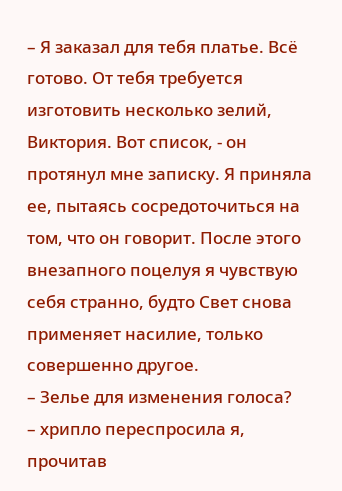– Я заказал для тебя платье. Всё готово. От тебя требуется изготовить несколько зелий, Виктория. Вот список, - он протянул мне записку. Я приняла ее, пытаясь сосредоточиться на том, что он говорит. После этого внезапного поцелуя я чувствую себя странно, будто Свет снова применяет насилие, только совершенно другое.
– Зелье для изменения голоса?
– хрипло переспросила я, прочитав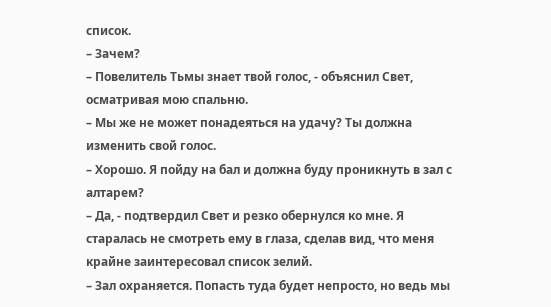список.
– Зачем?
– Повелитель Тьмы знает твой голос, - объяснил Свет, осматривая мою спальню.
– Мы же не может понадеяться на удачу? Ты должна изменить свой голос.
– Хорошо. Я пойду на бал и должна буду проникнуть в зал с алтарем?
– Да, - подтвердил Свет и резко обернулся ко мне. Я старалась не смотреть ему в глаза, сделав вид, что меня крайне заинтересовал список зелий.
– Зал охраняется. Попасть туда будет непросто, но ведь мы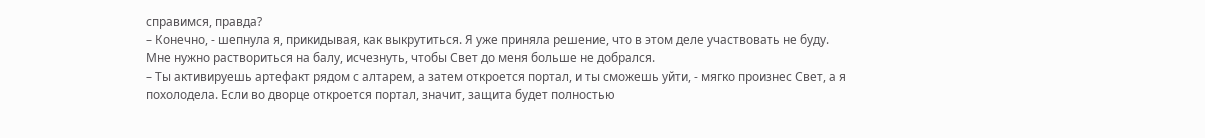справимся, правда?
– Конечно, - шепнула я, прикидывая, как выкрутиться. Я уже приняла решение, что в этом деле участвовать не буду. Мне нужно раствориться на балу, исчезнуть, чтобы Свет до меня больше не добрался.
– Ты активируешь артефакт рядом с алтарем, а затем откроется портал, и ты сможешь уйти, - мягко произнес Свет, а я похолодела. Если во дворце откроется портал, значит, защита будет полностью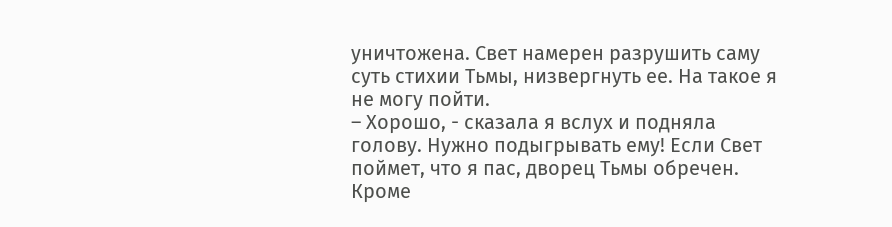уничтожена. Свет намерен разрушить саму суть стихии Тьмы, низвергнуть ее. На такое я не могу пойти.
– Хорошо, - сказала я вслух и подняла голову. Нужно подыгрывать ему! Если Свет поймет, что я пас, дворец Тьмы обречен. Кроме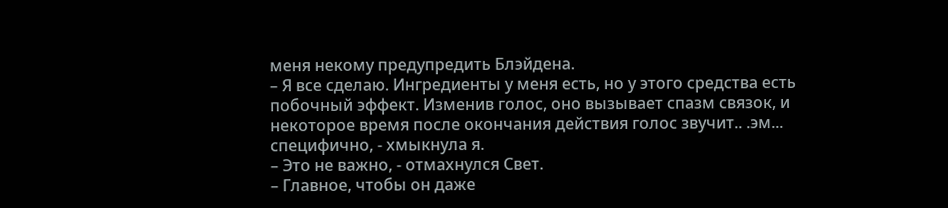меня некому предупредить Блэйдена.
– Я все сделаю. Ингредиенты у меня есть, но у этого средства есть побочный эффект. Изменив голос, оно вызывает спазм связок, и некоторое время после окончания действия голос звучит.. .эм... специфично, - хмыкнула я.
– Это не важно, - отмахнулся Свет.
– Главное, чтобы он даже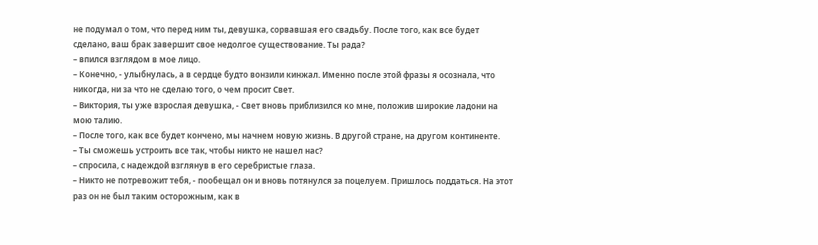не подумал о том, что перед ним ты, девушка, сорвавшая его свадьбу. После того, как все будет сделано, ваш брак завершит свое недолгое существование. Ты рада?
– впился взглядом в мое лицо.
– Конечно, - улыбнулась, а в сердце будто вонзили кинжал. Именно после этой фразы я осознала, что никогда, ни за что не сделаю того, о чем просит Свет.
– Виктория, ты уже взрослая девушка, - Свет вновь приблизился ко мне, положив широкие ладони на мою талию.
– После того, как все будет кончено, мы начнем новую жизнь. В другой стране, на другом континенте.
– Ты сможешь устроить все так, чтобы никто не нашел нас?
– спросила, с надеждой взглянув в его серебристые глаза.
– Никто не потревожит тебя, - пообещал он и вновь потянулся за поцелуем. Пришлось поддаться. На этот раз он не был таким осторожным, как в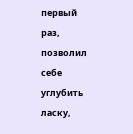первый раз, позволил себе углубить ласку,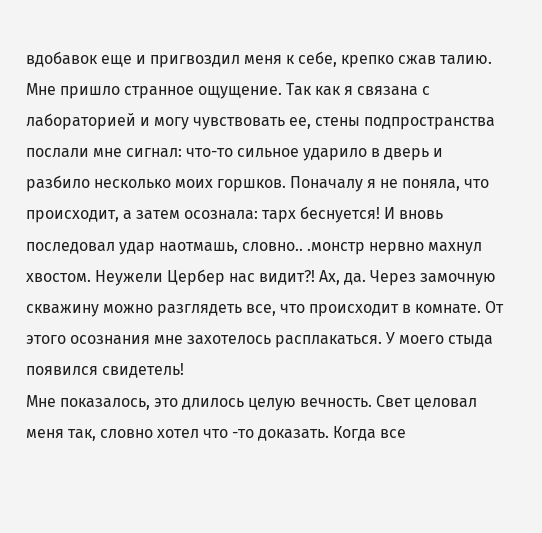вдобавок еще и пригвоздил меня к себе, крепко сжав талию.
Мне пришло странное ощущение. Так как я связана с лабораторией и могу чувствовать ее, стены подпространства послали мне сигнал: что-то сильное ударило в дверь и разбило несколько моих горшков. Поначалу я не поняла, что происходит, а затем осознала: тарх беснуется! И вновь последовал удар наотмашь, словно.. .монстр нервно махнул хвостом. Неужели Цербер нас видит?! Ах, да. Через замочную скважину можно разглядеть все, что происходит в комнате. От этого осознания мне захотелось расплакаться. У моего стыда появился свидетель!
Мне показалось, это длилось целую вечность. Свет целовал меня так, словно хотел что -то доказать. Когда все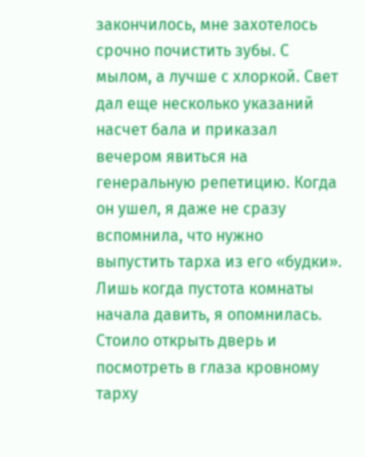закончилось, мне захотелось срочно почистить зубы. С мылом, а лучше с хлоркой. Свет дал еще несколько указаний насчет бала и приказал вечером явиться на генеральную репетицию. Когда он ушел, я даже не сразу вспомнила, что нужно выпустить тарха из его «будки». Лишь когда пустота комнаты начала давить, я опомнилась.
Стоило открыть дверь и посмотреть в глаза кровному тарху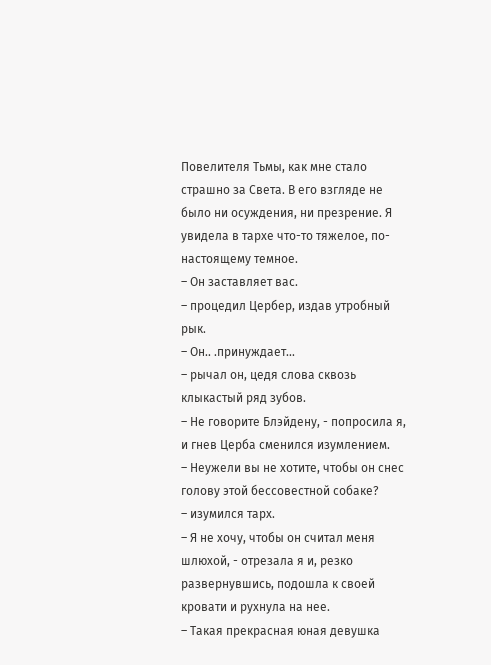Повелителя Тьмы, как мне стало страшно за Света. В его взгляде не было ни осуждения, ни презрение. Я увидела в тархе что-то тяжелое, по-настоящему темное.
– Он заставляет вас.
– процедил Цербер, издав утробный рык.
– Он.. .принуждает...
– рычал он, цедя слова сквозь клыкастый ряд зубов.
– Не говорите Блэйдену, - попросила я, и гнев Церба сменился изумлением.
– Неужели вы не хотите, чтобы он снес голову этой бессовестной собаке?
– изумился тарх.
– Я не хочу, чтобы он считал меня шлюхой, - отрезала я и, резко развернувшись, подошла к своей кровати и рухнула на нее.
– Такая прекрасная юная девушка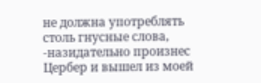не должна употреблять столь гнусные слова, -назидательно произнес Цербер и вышел из моей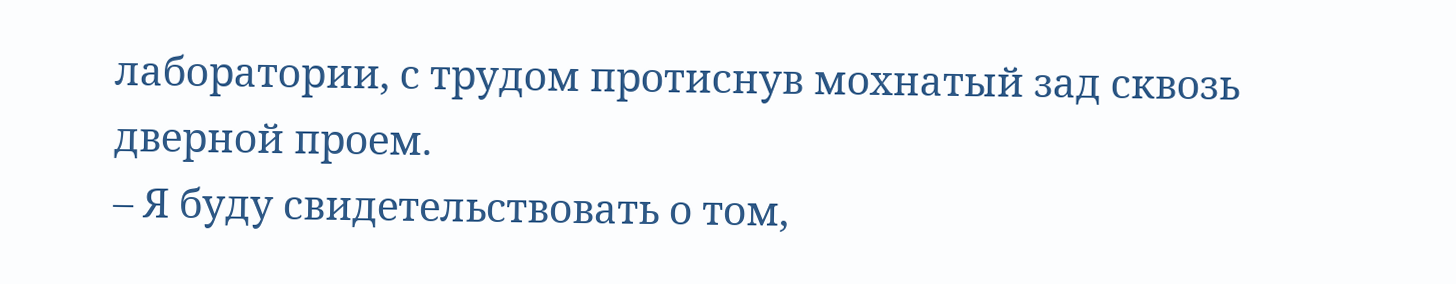лаборатории, с трудом протиснув мохнатый зад сквозь дверной проем.
– Я буду свидетельствовать о том,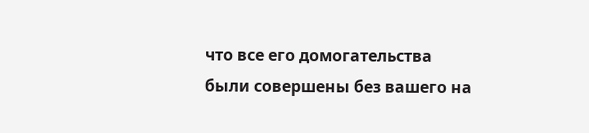что все его домогательства были совершены без вашего на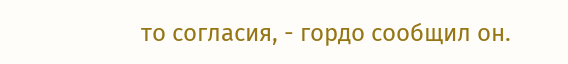то согласия, - гордо сообщил он.